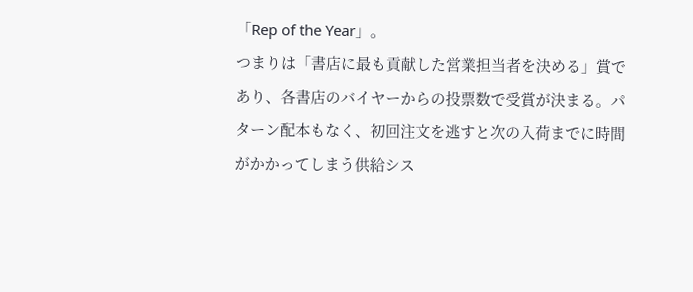「Rep of the Year」。
つまりは「書店に最も貢献した営業担当者を決める」賞であり、各書店のバイヤーからの投票数で受賞が決まる。パターン配本もなく、初回注文を逃すと次の入荷までに時間がかかってしまう供給シス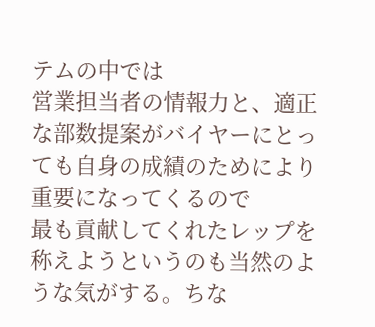テムの中では
営業担当者の情報力と、適正な部数提案がバイヤーにとっても自身の成績のためにより重要になってくるので
最も貢献してくれたレップを称えようというのも当然のような気がする。ちな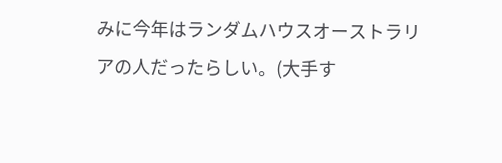みに今年はランダムハウスオーストラリアの人だったらしい。(大手す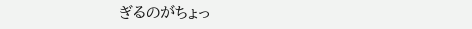ぎるのがちょっ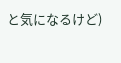と気になるけど)